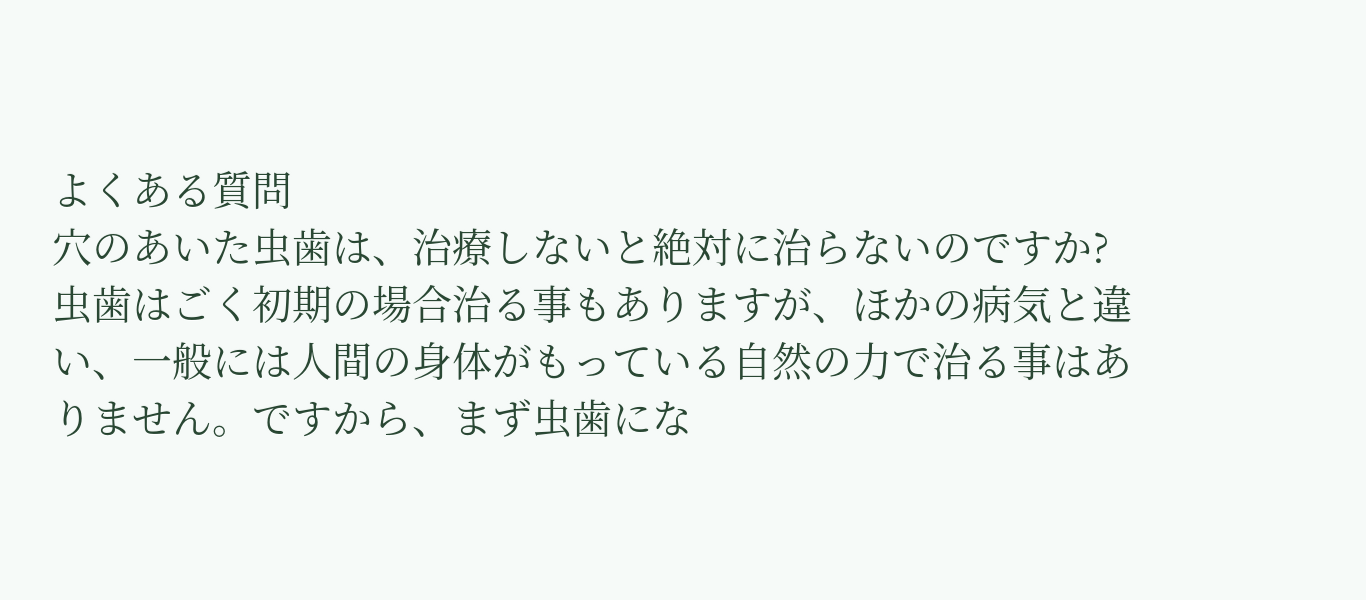よくある質問
穴のあいた虫歯は、治療しないと絶対に治らないのですか?
虫歯はごく初期の場合治る事もありますが、ほかの病気と違い、一般には人間の身体がもっている自然の力で治る事はありません。ですから、まず虫歯にな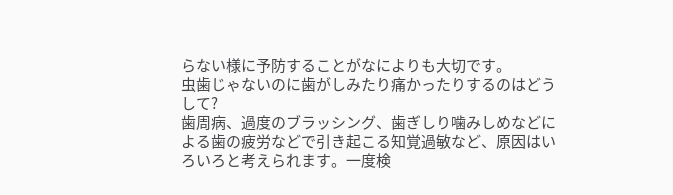らない様に予防することがなによりも大切です。
虫歯じゃないのに歯がしみたり痛かったりするのはどうして?
歯周病、過度のブラッシング、歯ぎしり噛みしめなどによる歯の疲労などで引き起こる知覚過敏など、原因はいろいろと考えられます。一度検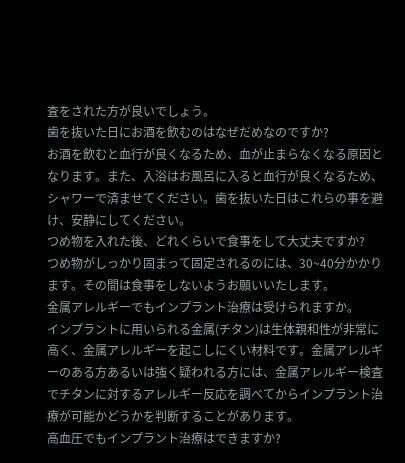査をされた方が良いでしょう。
歯を抜いた日にお酒を飲むのはなぜだめなのですか?
お酒を飲むと血行が良くなるため、血が止まらなくなる原因となります。また、入浴はお風呂に入ると血行が良くなるため、 シャワーで済ませてください。歯を抜いた日はこれらの事を避け、安静にしてください。
つめ物を入れた後、どれくらいで食事をして大丈夫ですか?
つめ物がしっかり固まって固定されるのには、30~40分かかります。その間は食事をしないようお願いいたします。
金属アレルギーでもインプラント治療は受けられますか。
インプラントに用いられる金属(チタン)は生体親和性が非常に高く、金属アレルギーを起こしにくい材料です。金属アレルギーのある方あるいは強く疑われる方には、金属アレルギー検査でチタンに対するアレルギー反応を調べてからインプラント治療が可能かどうかを判断することがあります。
高血圧でもインプラント治療はできますか?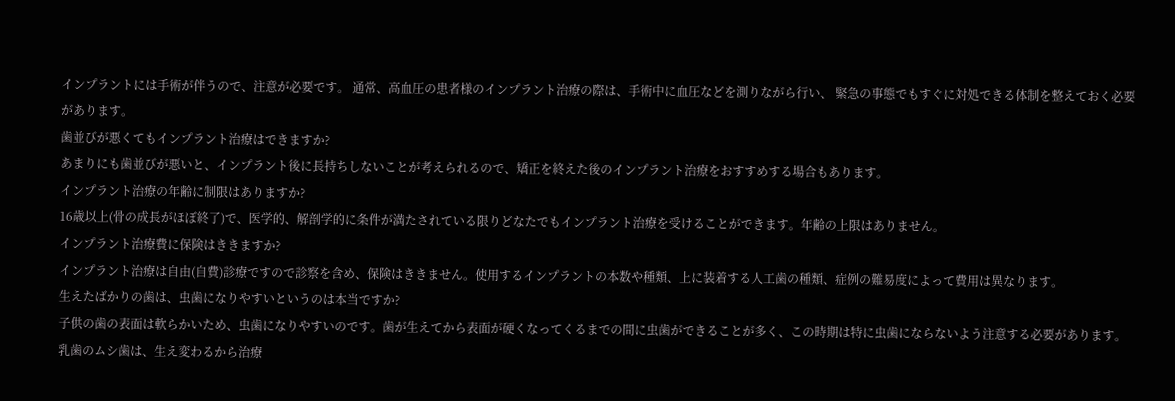インプラントには手術が伴うので、注意が必要です。 通常、高血圧の患者様のインプラント治療の際は、手術中に血圧などを測りながら行い、 緊急の事態でもすぐに対処できる体制を整えておく必要があります。
歯並びが悪くてもインプラント治療はできますか?
あまりにも歯並びが悪いと、インプラント後に長持ちしないことが考えられるので、矯正を終えた後のインプラント治療をおすすめする場合もあります。
インプラント治療の年齢に制限はありますか?
16歳以上(骨の成長がほぼ終了)で、医学的、解剖学的に条件が満たされている限りどなたでもインプラント治療を受けることができます。年齢の上限はありません。
インプラント治療費に保険はききますか?
インプラント治療は自由(自費)診療ですので診察を含め、保険はききません。使用するインプラントの本数や種類、上に装着する人工歯の種類、症例の難易度によって費用は異なります。
生えたばかりの歯は、虫歯になりやすいというのは本当ですか?
子供の歯の表面は軟らかいため、虫歯になりやすいのです。歯が生えてから表面が硬くなってくるまでの間に虫歯ができることが多く、この時期は特に虫歯にならないよう注意する必要があります。
乳歯のムシ歯は、生え変わるから治療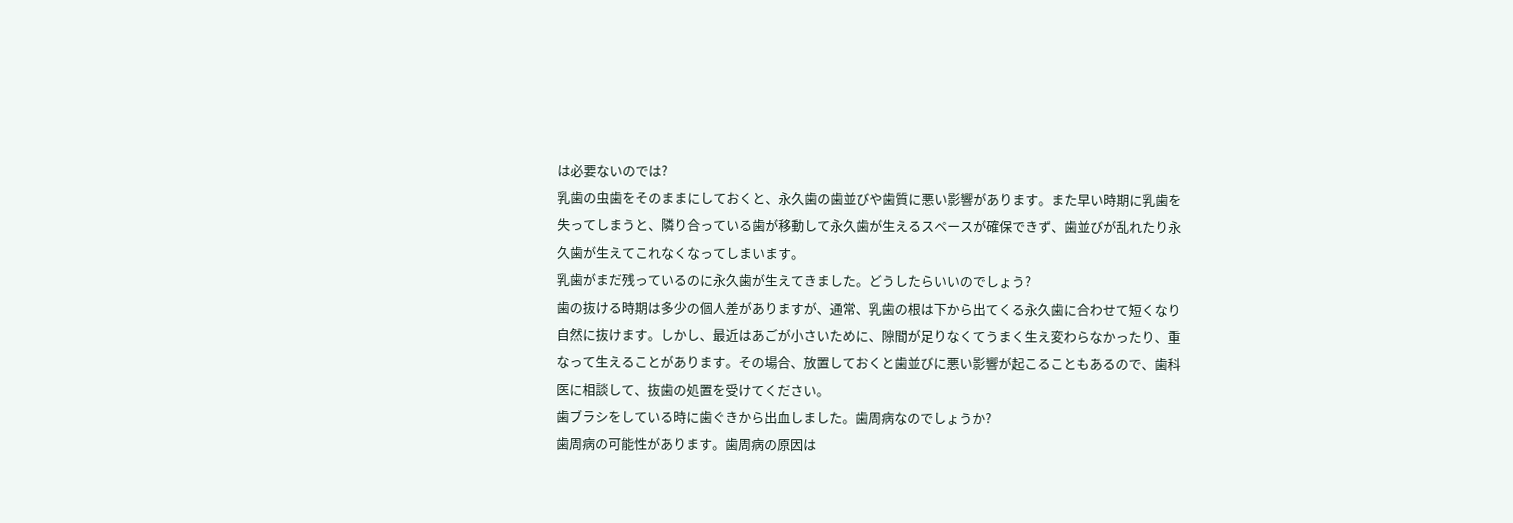は必要ないのでは?
乳歯の虫歯をそのままにしておくと、永久歯の歯並びや歯質に悪い影響があります。また早い時期に乳歯を失ってしまうと、隣り合っている歯が移動して永久歯が生えるスペースが確保できず、歯並びが乱れたり永久歯が生えてこれなくなってしまいます。
乳歯がまだ残っているのに永久歯が生えてきました。どうしたらいいのでしょう?
歯の抜ける時期は多少の個人差がありますが、通常、乳歯の根は下から出てくる永久歯に合わせて短くなり自然に抜けます。しかし、最近はあごが小さいために、隙間が足りなくてうまく生え変わらなかったり、重なって生えることがあります。その場合、放置しておくと歯並びに悪い影響が起こることもあるので、歯科医に相談して、抜歯の処置を受けてください。
歯ブラシをしている時に歯ぐきから出血しました。歯周病なのでしょうか?
歯周病の可能性があります。歯周病の原因は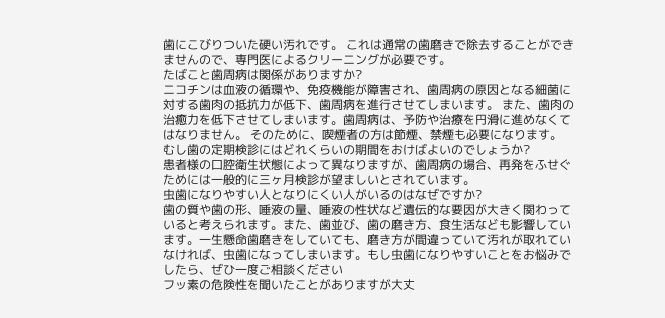歯にこびりついた硬い汚れです。 これは通常の歯磨きで除去することができませんので、専門医によるクリーニングが必要です。
たばこと歯周病は関係がありますか?
ニコチンは血液の循環や、免疫機能が障害され、歯周病の原因となる細菌に対する歯肉の抵抗力が低下、歯周病を進行させてしまいます。 また、歯肉の治癒力を低下させてしまいます。歯周病は、予防や治療を円滑に進めなくてはなりません。 そのために、喫煙者の方は節煙、禁煙も必要になります。
むし歯の定期検診にはどれくらいの期間をおけばよいのでしょうか?
患者様の口腔衛生状態によって異なりますが、歯周病の場合、再発をふせぐ ためには一般的に三ヶ月検診が望ましいとされています。
虫歯になりやすい人となりにくい人がいるのはなぜですか?
歯の質や歯の形、唾液の量、唾液の性状など遺伝的な要因が大きく関わっていると考えられます。また、歯並び、歯の磨き方、食生活なども影響しています。一生懸命歯磨きをしていても、磨き方が間違っていて汚れが取れていなければ、虫歯になってしまいます。もし虫歯になりやすいことをお悩みでしたら、ぜひ一度ご相談ください
フッ素の危険性を聞いたことがありますが大丈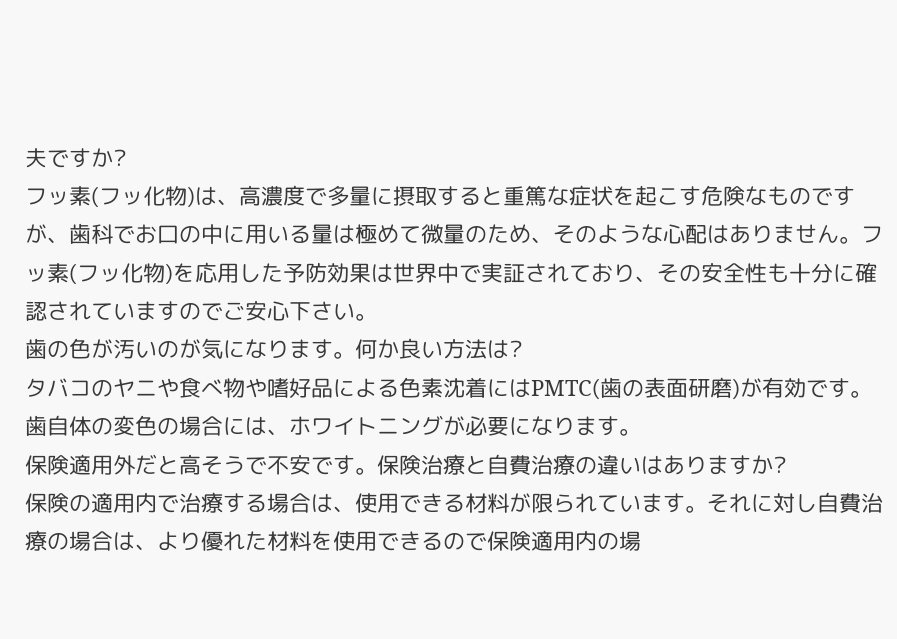夫ですか?
フッ素(フッ化物)は、高濃度で多量に摂取すると重篤な症状を起こす危険なものですが、歯科でお口の中に用いる量は極めて微量のため、そのような心配はありません。フッ素(フッ化物)を応用した予防効果は世界中で実証されており、その安全性も十分に確認されていますのでご安心下さい。
歯の色が汚いのが気になります。何か良い方法は?
タバコのヤニや食べ物や嗜好品による色素沈着にはPMTC(歯の表面研磨)が有効です。歯自体の変色の場合には、ホワイトニングが必要になります。
保険適用外だと高そうで不安です。保険治療と自費治療の違いはありますか?
保険の適用内で治療する場合は、使用できる材料が限られています。それに対し自費治療の場合は、より優れた材料を使用できるので保険適用内の場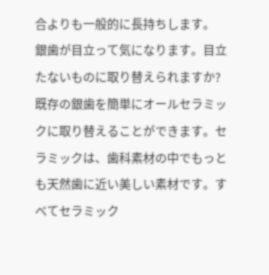合よりも一般的に長持ちします。
銀歯が目立って気になります。目立たないものに取り替えられますか?
既存の銀歯を簡単にオールセラミックに取り替えることができます。セラミックは、歯科素材の中でもっとも天然歯に近い美しい素材です。すべてセラミック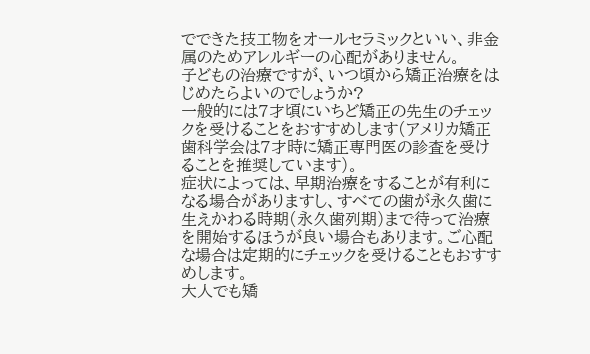でできた技工物をオールセラミックといい、非金属のためアレルギーの心配がありません。
子どもの治療ですが、いつ頃から矯正治療をはじめたらよいのでしょうか?
一般的には7才頃にいちど矯正の先生のチェックを受けることをおすすめします(アメリカ矯正歯科学会は7才時に矯正専門医の診査を受けることを推奨しています)。
症状によっては、早期治療をすることが有利になる場合がありますし、すべての歯が永久歯に生えかわる時期(永久歯列期)まで待って治療を開始するほうが良い場合もあります。ご心配な場合は定期的にチェックを受けることもおすすめします。
大人でも矯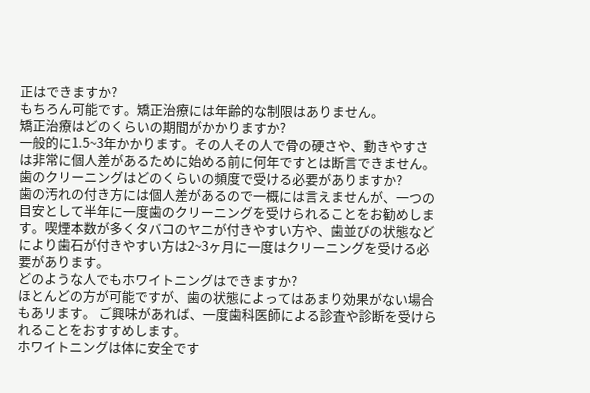正はできますか?
もちろん可能です。矯正治療には年齢的な制限はありません。
矯正治療はどのくらいの期間がかかりますか?
一般的に1.5~3年かかります。その人その人で骨の硬さや、動きやすさは非常に個人差があるために始める前に何年ですとは断言できません。
歯のクリーニングはどのくらいの頻度で受ける必要がありますか?
歯の汚れの付き方には個人差があるので一概には言えませんが、一つの目安として半年に一度歯のクリーニングを受けられることをお勧めします。喫煙本数が多くタバコのヤニが付きやすい方や、歯並びの状態などにより歯石が付きやすい方は2~3ヶ月に一度はクリーニングを受ける必要があります。
どのような人でもホワイトニングはできますか?
ほとんどの方が可能ですが、歯の状態によってはあまり効果がない場合もあリます。 ご興味があれば、一度歯科医師による診査や診断を受けられることをおすすめします。
ホワイトニングは体に安全です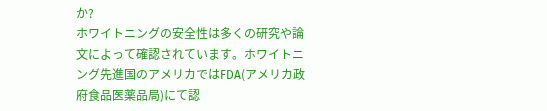か?
ホワイトニングの安全性は多くの研究や論文によって確認されています。ホワイトニング先進国のアメリカではFDA(アメリカ政府食品医薬品局)にて認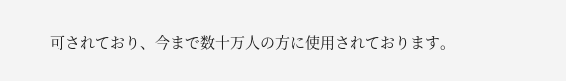可されており、今まで数十万人の方に使用されております。